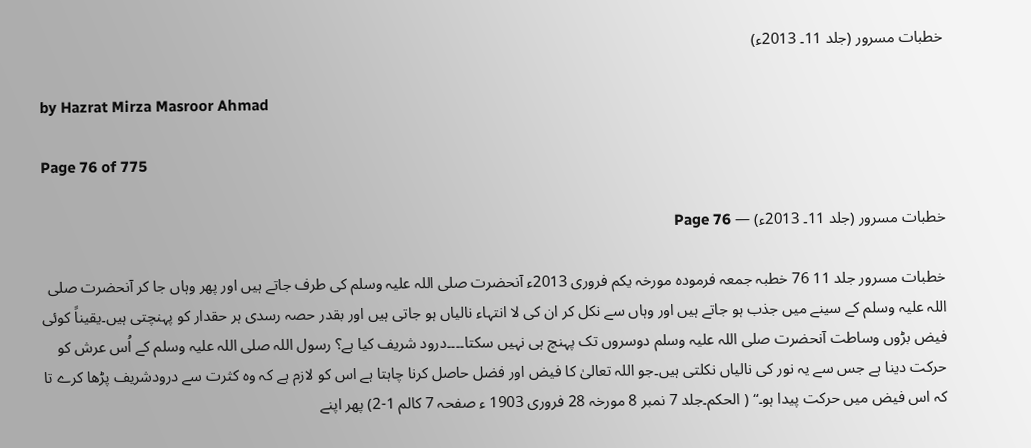خطبات مسرور (جلد 11۔ 2013ء)

by Hazrat Mirza Masroor Ahmad

Page 76 of 775

خطبات مسرور (جلد 11۔ 2013ء) — Page 76

خطبات مسرور جلد 11 76 خطبہ جمعہ فرمودہ مورخہ یکم فروری 2013ء آنحضرت صلی اللہ علیہ وسلم کی طرف جاتے ہیں اور پھر وہاں جا کر آنحضرت صلی اللہ علیہ وسلم کے سینے میں جذب ہو جاتے ہیں اور وہاں سے نکل کر ان کی لا انتہاء نالیاں ہو جاتی ہیں اور بقدر حصہ رسدی ہر حقدار کو پہنچتی ہیں۔یقیناً کوئی فیض بڑوں وساطت آنحضرت صلی اللہ علیہ وسلم دوسروں تک پہنچ ہی نہیں سکتا۔۔۔۔درود شریف کیا ہے؟ رسول اللہ صلی اللہ علیہ وسلم کے اُس عرش کو حرکت دینا ہے جس سے یہ نور کی نالیاں نکلتی ہیں۔جو اللہ تعالیٰ کا فیض اور فضل حاصل کرنا چاہتا ہے اس کو لازم ہے کہ وہ کثرت سے درودشریف پڑھا کرے تا کہ اس فیض میں حرکت پیدا ہو۔“ ( الحکم۔جلد 7 نمبر 8 مورخہ 28 فروری 1903 ء صفحہ 7 کالم 1-2) پھر اپنے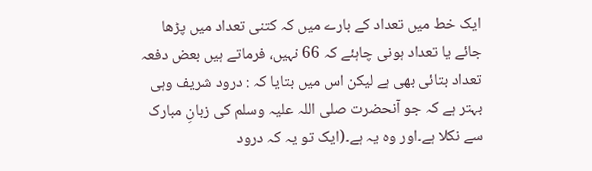ایک خط میں تعداد کے بارے میں کہ کتنی تعداد میں پڑھا جائے یا تعداد ہونی چاہئے کہ 66 نہیں، فرماتے ہیں بعض دفعہ تعداد بتائی بھی ہے لیکن اس میں بتایا کہ : درود شریف وہی بہتر ہے کہ جو آنحضرت صلی اللہ علیہ وسلم کی زبانِ مبارک سے نکلا ہے۔اور وہ یہ ہے۔(ایک تو یہ کہ درود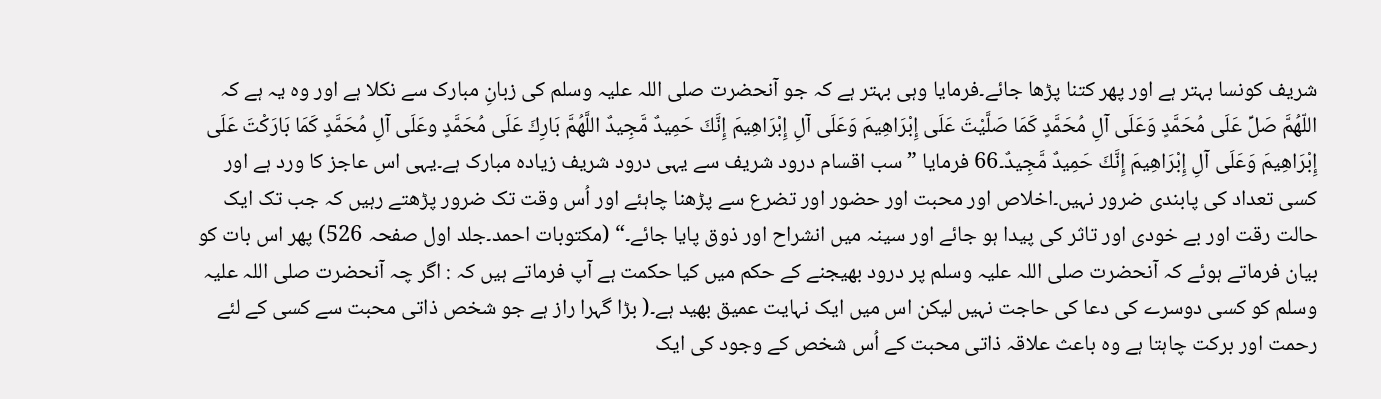شریف کونسا بہتر ہے اور پھر کتنا پڑھا جائے۔فرمایا وہی بہتر ہے کہ جو آنحضرت صلی اللہ علیہ وسلم کی زبانِ مبارک سے نکلا ہے اور وہ یہ ہے کہ اللّهُمَّ صَلِّ عَلَى مُحَمَّدٍ وَعَلَى آلِ مُحَمَّدٍ كَمَا صَلَّيْتَ عَلَى إِبْرَاهِيمَ وَعَلَى آلِ إِبْرَاهِيمَ إِنَّكَ حَمِيدٌ مَّجِيدٌ اللَّهُمَّ بَارِكَ عَلَى مُحَمَّدٍ وعَلَى آلِ مُحَمَّدٍ كَمَا بَارَكْتَ عَلَى إِبْرَاهِيمَ وَعَلَى آلِ إِبْرَاهِيمَ إِنَّكَ حَمِيدٌ مَّجِيدٌ۔66 فرمایا ” سب اقسام درود شریف سے یہی درود شریف زیادہ مبارک ہے۔یہی اس عاجز کا ورد ہے اور کسی تعداد کی پابندی ضرور نہیں۔اخلاص اور محبت اور حضور اور تضرع سے پڑھنا چاہئے اور اُس وقت تک ضرور پڑھتے رہیں کہ جب تک ایک حالت رقت اور بے خودی اور تاثر کی پیدا ہو جائے اور سینہ میں انشراح اور ذوق پایا جائے۔“ (مکتوبات احمد۔جلد اول صفحہ 526) پھر اس بات کو بیان فرماتے ہوئے کہ آنحضرت صلی اللہ علیہ وسلم پر درود بھیجنے کے حکم میں کیا حکمت ہے آپ فرماتے ہیں کہ : اگر چہ آنحضرت صلی اللہ علیہ وسلم کو کسی دوسرے کی دعا کی حاجت نہیں لیکن اس میں ایک نہایت عمیق بھید ہے۔( بڑا گہرا راز ہے جو شخص ذاتی محبت سے کسی کے لئے رحمت اور برکت چاہتا ہے وہ باعث علاقہ ذاتی محبت کے اُس شخص کے وجود کی ایک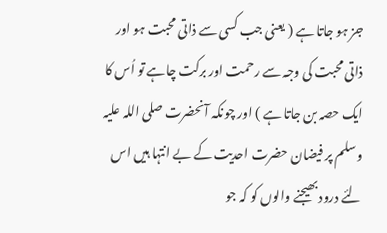جز ہو جاتا ہے ( یعنی جب کسی سے ذاتی محبت ہو اور ذاتی محبت کی وجہ سے رحمت اور برکت چاہے تو اُس کا ایک حصہ بن جاتا ہے ) اور چونکہ آنحضرت صلی اللہ علیہ وسلم پر فیضان حضرت احدیت کے بے انتہا ہیں اس لئے درود بھیجنے والوں کو کہ جو